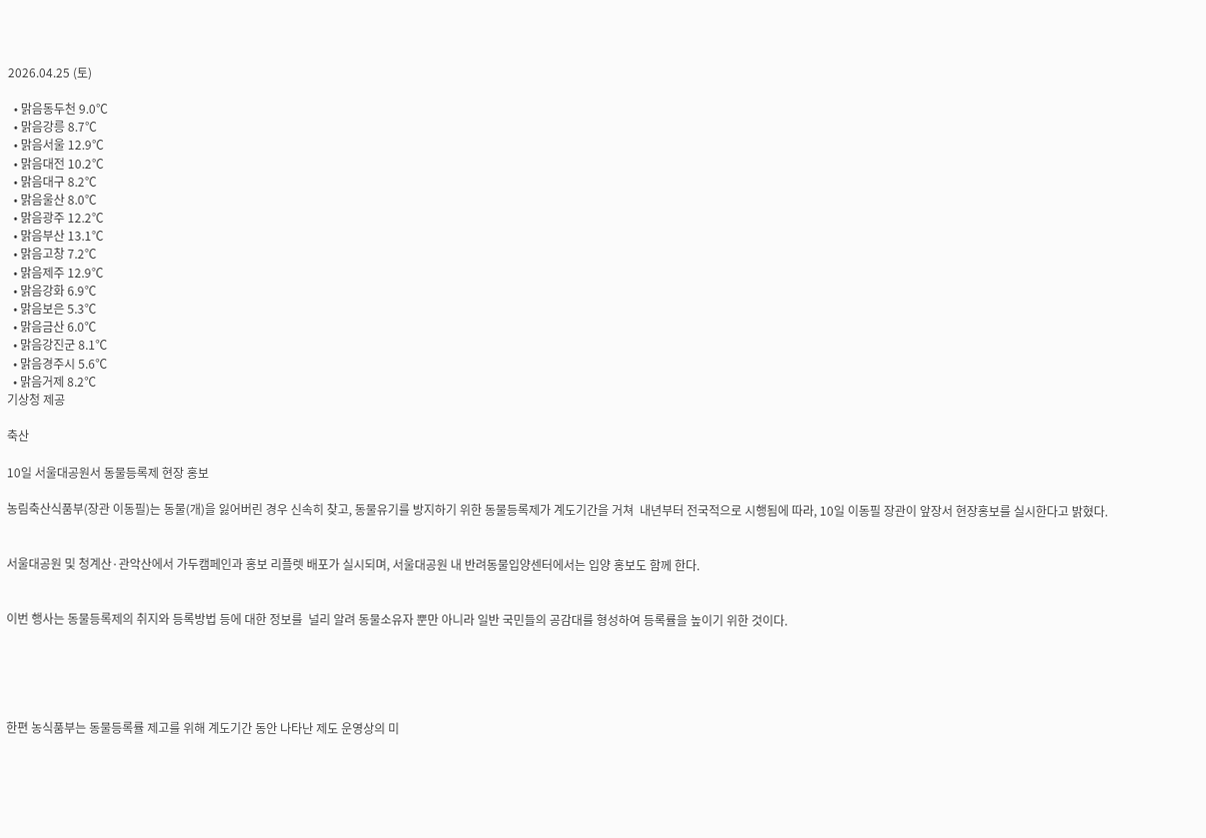2026.04.25 (토)

  • 맑음동두천 9.0℃
  • 맑음강릉 8.7℃
  • 맑음서울 12.9℃
  • 맑음대전 10.2℃
  • 맑음대구 8.2℃
  • 맑음울산 8.0℃
  • 맑음광주 12.2℃
  • 맑음부산 13.1℃
  • 맑음고창 7.2℃
  • 맑음제주 12.9℃
  • 맑음강화 6.9℃
  • 맑음보은 5.3℃
  • 맑음금산 6.0℃
  • 맑음강진군 8.1℃
  • 맑음경주시 5.6℃
  • 맑음거제 8.2℃
기상청 제공

축산

10일 서울대공원서 동물등록제 현장 홍보

농림축산식품부(장관 이동필)는 동물(개)을 잃어버린 경우 신속히 찾고, 동물유기를 방지하기 위한 동물등록제가 계도기간을 거쳐  내년부터 전국적으로 시행됨에 따라, 10일 이동필 장관이 앞장서 현장홍보를 실시한다고 밝혔다.


서울대공원 및 청계산·관악산에서 가두캠페인과 홍보 리플렛 배포가 실시되며, 서울대공원 내 반려동물입양센터에서는 입양 홍보도 함께 한다.


이번 행사는 동물등록제의 취지와 등록방법 등에 대한 정보를  널리 알려 동물소유자 뿐만 아니라 일반 국민들의 공감대를 형성하여 등록률을 높이기 위한 것이다.





한편 농식품부는 동물등록률 제고를 위해 계도기간 동안 나타난 제도 운영상의 미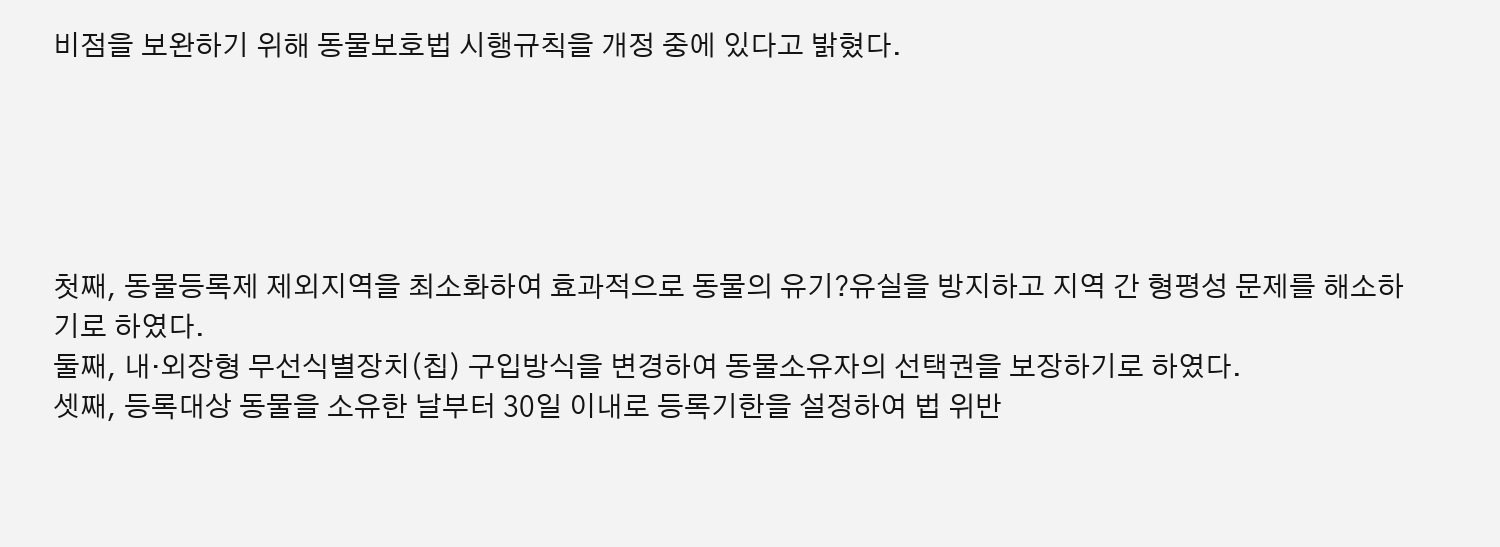비점을 보완하기 위해 동물보호법 시행규칙을 개정 중에 있다고 밝혔다.





첫째, 동물등록제 제외지역을 최소화하여 효과적으로 동물의 유기?유실을 방지하고 지역 간 형평성 문제를 해소하기로 하였다.
둘째, 내·외장형 무선식별장치(칩) 구입방식을 변경하여 동물소유자의 선택권을 보장하기로 하였다.
셋째, 등록대상 동물을 소유한 날부터 30일 이내로 등록기한을 설정하여 법 위반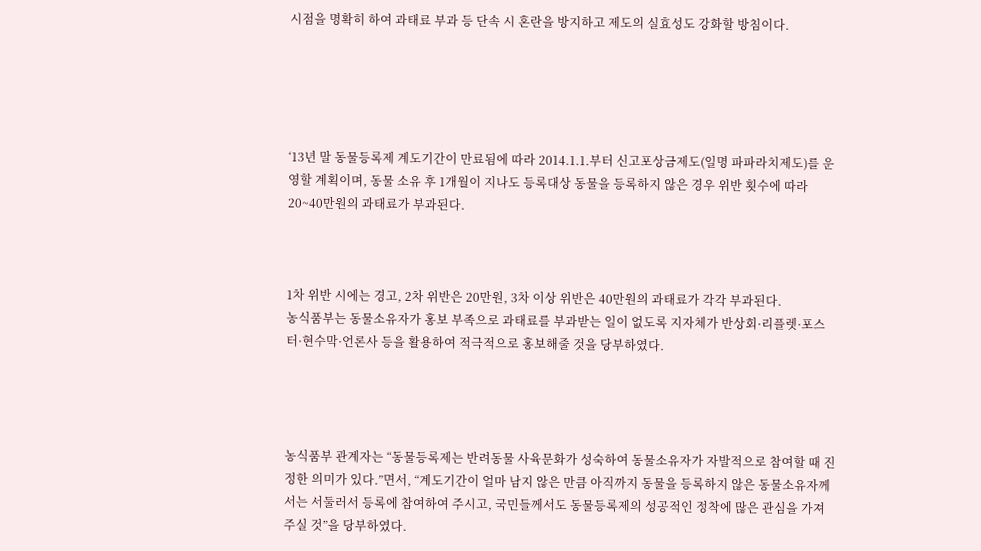시점을 명확히 하여 과태료 부과 등 단속 시 혼란을 방지하고 제도의 실효성도 강화할 방침이다.





‘13년 말 동물등록제 계도기간이 만료됨에 따라 2014.1.1.부터 신고포상금제도(일명 파파라치제도)를 운영할 계획이며, 동물 소유 후 1개월이 지나도 등록대상 동물을 등록하지 않은 경우 위반 횟수에 따라 20~40만원의 과태료가 부과된다.



1차 위반 시에는 경고, 2차 위반은 20만원, 3차 이상 위반은 40만원의 과태료가 각각 부과된다.
농식품부는 동물소유자가 홍보 부족으로 과태료를 부과받는 일이 없도록 지자체가 반상회·리플렛·포스터·현수막·언론사 등을 활용하여 적극적으로 홍보해줄 것을 당부하였다.




농식품부 관계자는 “동물등록제는 반려동물 사육문화가 성숙하여 동물소유자가 자발적으로 참여할 때 진정한 의미가 있다.”면서, “계도기간이 얼마 남지 않은 만큼 아직까지 동물을 등록하지 않은 동물소유자께서는 서둘러서 등록에 참여하여 주시고, 국민들께서도 동물등록제의 성공적인 정착에 많은 관심을 가져 주실 것”을 당부하였다.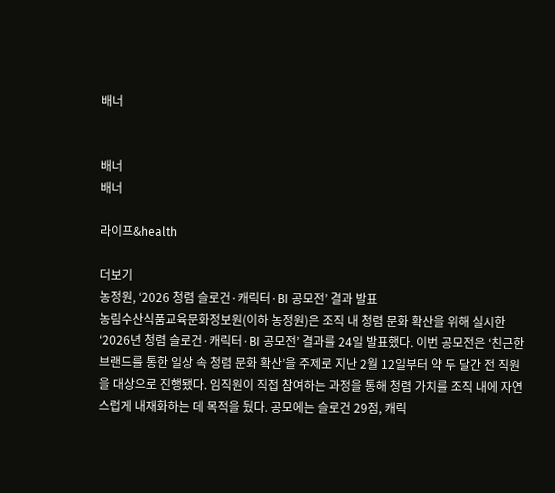배너


배너
배너

라이프&health

더보기
농정원, ‘2026 청렴 슬로건·캐릭터·BI 공모전’ 결과 발표
농림수산식품교육문화정보원(이하 농정원)은 조직 내 청렴 문화 확산을 위해 실시한 ‘2026년 청렴 슬로건·캐릭터·BI 공모전’ 결과를 24일 발표했다. 이번 공모전은 ‘친근한 브랜드를 통한 일상 속 청렴 문화 확산’을 주제로 지난 2월 12일부터 약 두 달간 전 직원을 대상으로 진행됐다. 임직원이 직접 참여하는 과정을 통해 청렴 가치를 조직 내에 자연스럽게 내재화하는 데 목적을 뒀다. 공모에는 슬로건 29점, 캐릭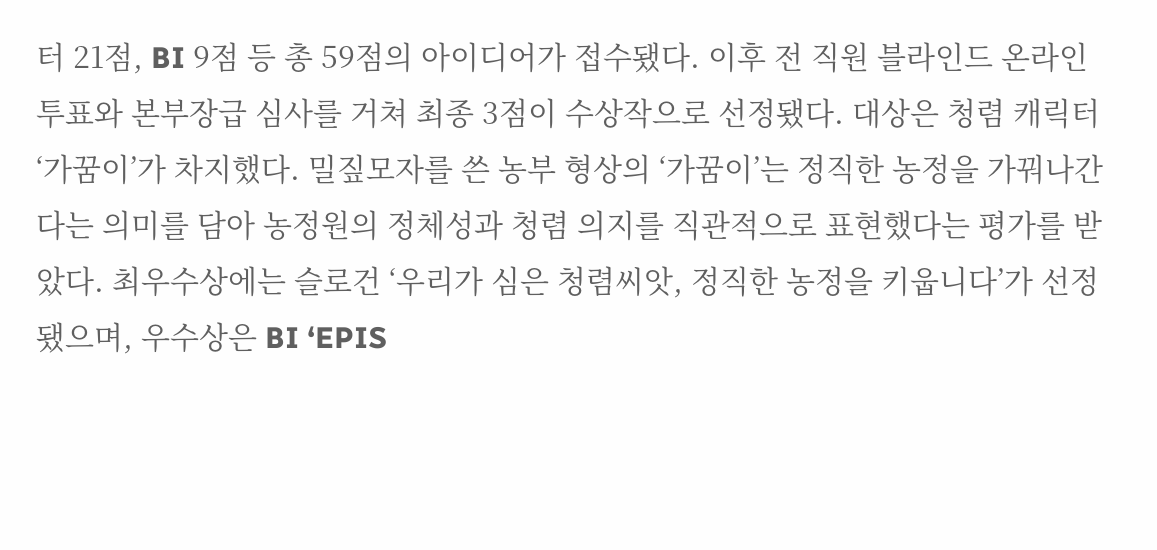터 21점, BI 9점 등 총 59점의 아이디어가 접수됐다. 이후 전 직원 블라인드 온라인 투표와 본부장급 심사를 거쳐 최종 3점이 수상작으로 선정됐다. 대상은 청렴 캐릭터 ‘가꿈이’가 차지했다. 밀짚모자를 쓴 농부 형상의 ‘가꿈이’는 정직한 농정을 가꿔나간다는 의미를 담아 농정원의 정체성과 청렴 의지를 직관적으로 표현했다는 평가를 받았다. 최우수상에는 슬로건 ‘우리가 심은 청렴씨앗, 정직한 농정을 키웁니다’가 선정됐으며, 우수상은 BI ‘EPIS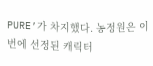PURE’가 차지했다. 농정원은 이번에 선정된 캐릭터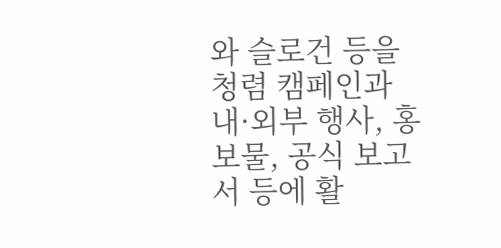와 슬로건 등을 청렴 캠페인과 내·외부 행사, 홍보물, 공식 보고서 등에 활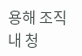용해 조직 내 청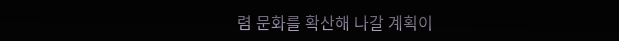렴 문화를 확산해 나갈 계획이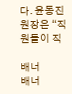다. 윤동진 원장은 “직원들이 직

배너
배너